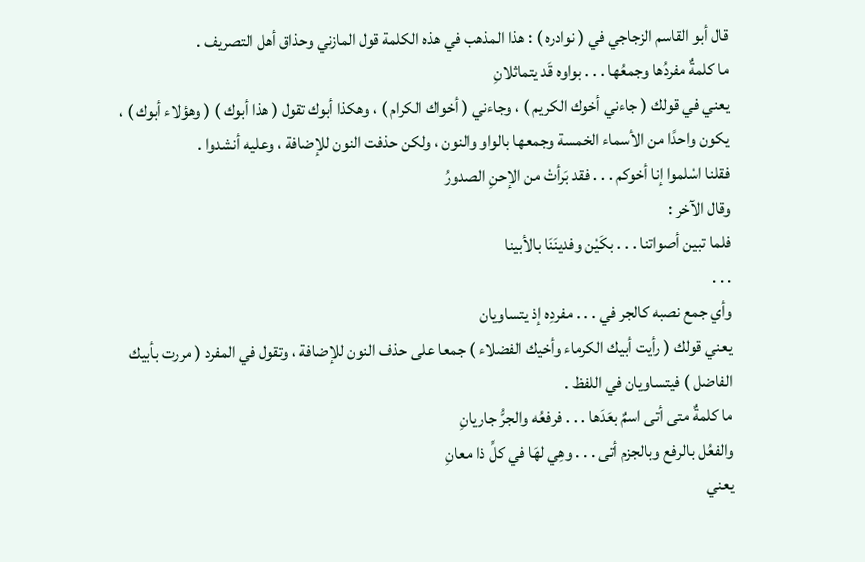قال أبو القاسم الزجاجي في ( نوادره ) : هذا المذهب في هذه الكلمة قول المازني وحذاق أهل التصريف .
ما كلمةٌ مفردُها وجمعُها . . . بواوه قَد يتماثلانِ
يعني في قولك ( جاءني أخوك الكريم ) ، وجاءني ( أخواك الكرام ) ، وهكذا أبوك تقول ( هذا أبوك ) ( وهؤلاء أبوك ) ، يكون واحدًا من الأسماء الخمسة وجمعها بالواو والنون ، ولكن حذفت النون للإضافة ، وعليه أنشدوا .
فقلنا اسْلموا إنا أخوكم . . . فقد بَرأتْ من الإحنِ الصدورُ
وقال الآخر :
فلما تبين أصواتنا . . . بكَيْن وفدينَنَا بالأبينا
. . .
وأي جمع نصبه كالجر في . . . مفردِه إذ يتساويان
يعني قولك ( رأيت أبيك الكرماء وأخيك الفضلاء ) جمعا على حذف النون للإضافة ، وتقول في المفرد ( مررت بأبيك الفاضل ) فيتساويان في اللفظ .
ما كلمةٌ متى أتى اسمٌ بعَدَها . . . فرفعُه والجرُّ جاريانِ
والفعُل بالرفع وبالجزم أتى . . . وهِي لهَا في كلِّ ذا معانِ
يعني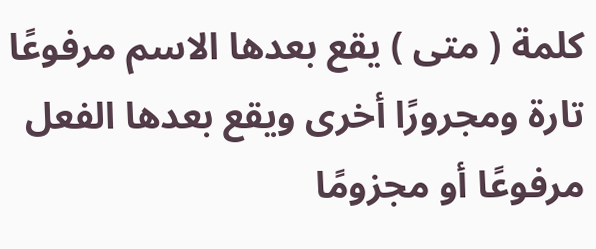كلمة ( متى ) يقع بعدها الاسم مرفوعًا تارة ومجرورًا أخرى ويقع بعدها الفعل مرفوعًا أو مجزومًا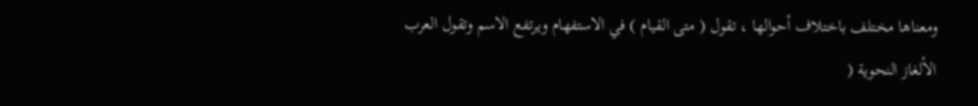ومعناها مختلف باختلاف أحوالها ، تقول ( متى القيام ) في الاستفهام ويرتفع الاسم وتقول العرب
الألغاز النحوية (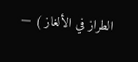الطراز في الألغاز ) —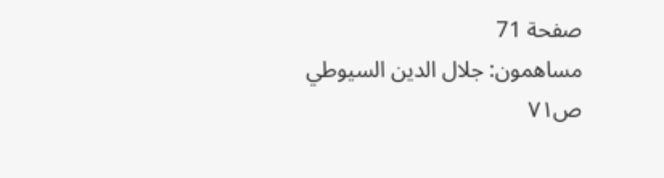صفحة 71
مساهمون: جلال الدين السيوطي
ص٧١